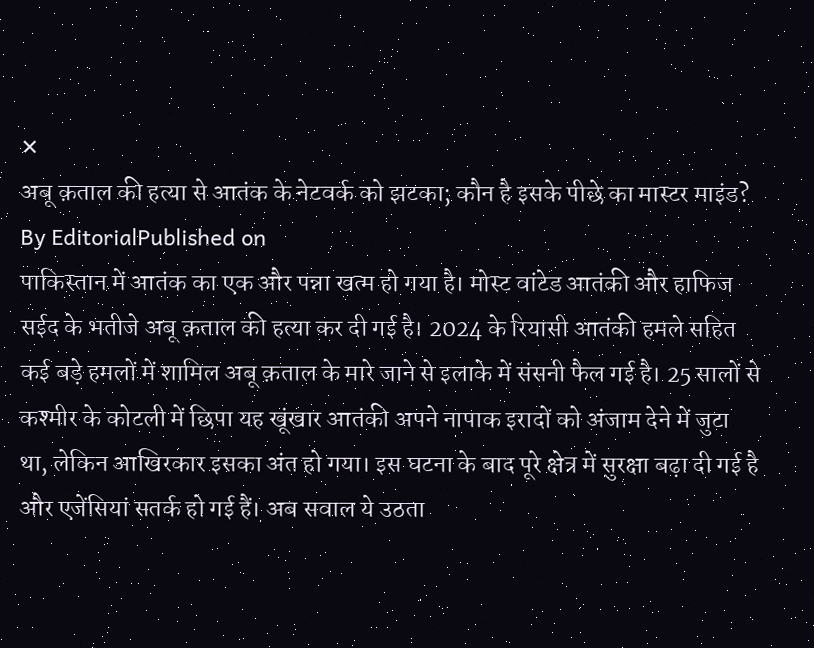✕
अबू क़ताल की हत्या से आतंक के नेटवर्क को झटका; कौन है इसके पीछे का मास्टर माइंड?
By EditorialPublished on
पाकिस्तान में आतंक का एक और पन्ना खत्म हो गया है। मोस्ट वांटेड आतंकी और हाफिज सईद के भतीजे अबू क़ताल की हत्या कर दी गई है। 2024 के रियासी आतंकी हमले सहित कई बड़े हमलों में शामिल अबू क़ताल के मारे जाने से इलाके में संसनी फैल गई है। 25 सालों से कश्मीर के कोटली में छिपा यह खूंखार आतंकी अपने नापाक इरादों को अंजाम देने में जुटा था, लेकिन आखिरकार इसका अंत हो गया। इस घटना के बाद पूरे क्षेत्र में सुरक्षा बढ़ा दी गई है और एजेंसियां सतर्क हो गई हैं। अब सवाल ये उठता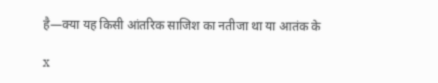है—क्या यह किसी आंतरिक साजिश का नतीजा था या आतंक के

x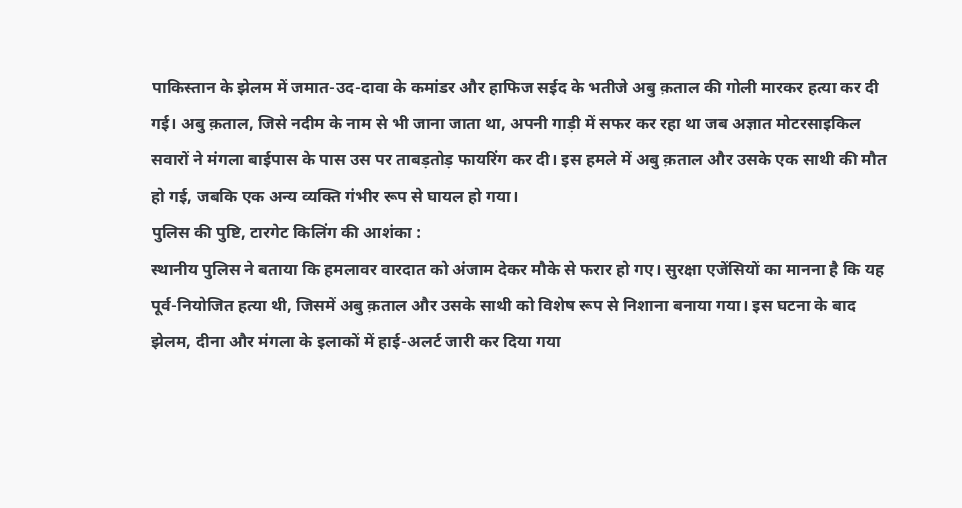पाकिस्तान के झेलम में जमात-उद-दावा के कमांडर और हाफिज सईद के भतीजे अबु क़ताल की गोली मारकर हत्या कर दी गई। अबु क़ताल, जिसे नदीम के नाम से भी जाना जाता था, अपनी गाड़ी में सफर कर रहा था जब अज्ञात मोटरसाइकिल सवारों ने मंगला बाईपास के पास उस पर ताबड़तोड़ फायरिंग कर दी। इस हमले में अबु क़ताल और उसके एक साथी की मौत हो गई, जबकि एक अन्य व्यक्ति गंभीर रूप से घायल हो गया।
पुलिस की पुष्टि, टारगेट किलिंग की आशंका :
स्थानीय पुलिस ने बताया कि हमलावर वारदात को अंजाम देकर मौके से फरार हो गए। सुरक्षा एजेंसियों का मानना है कि यह पूर्व-नियोजित हत्या थी, जिसमें अबु क़ताल और उसके साथी को विशेष रूप से निशाना बनाया गया। इस घटना के बाद झेलम, दीना और मंगला के इलाकों में हाई-अलर्ट जारी कर दिया गया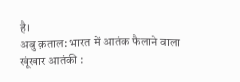है।
अबु क़ताल: भारत में आतंक फैलाने वाला खूंखार आतंकी :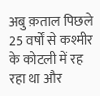अबु क़ताल पिछले 25 वर्षों से कश्मीर के कोटली में रह रहा था और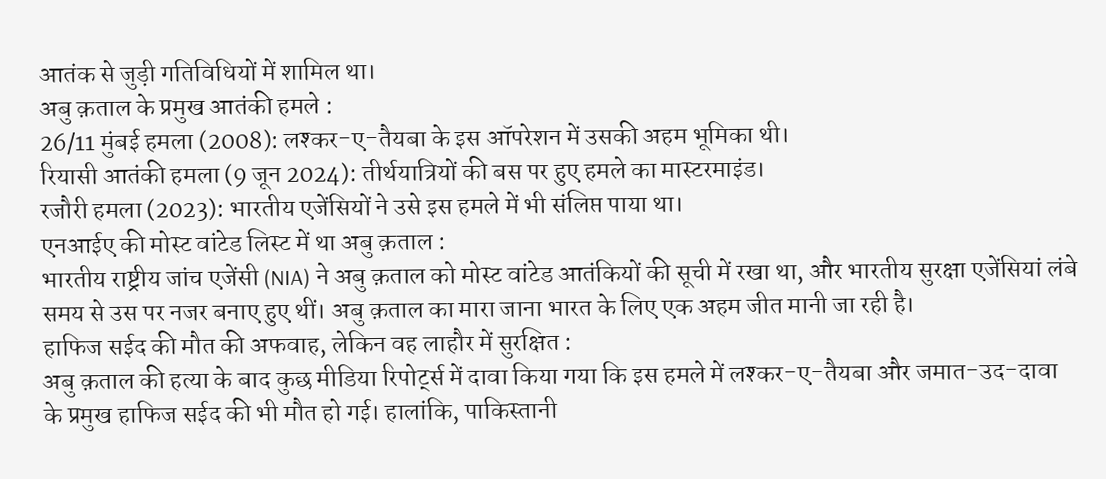आतंक से जुड़ी गतिविधियों में शामिल था।
अबु क़ताल के प्रमुख आतंकी हमले :
26/11 मुंबई हमला (2008): लश्कर-ए-तैयबा के इस ऑपरेशन में उसकी अहम भूमिका थी।
रियासी आतंकी हमला (9 जून 2024): तीर्थयात्रियों की बस पर हुए हमले का मास्टरमाइंड।
रजौरी हमला (2023): भारतीय एजेंसियों ने उसे इस हमले में भी संलिप्त पाया था।
एनआईए की मोस्ट वांटेड लिस्ट में था अबु क़ताल :
भारतीय राष्ट्रीय जांच एजेंसी (NIA) ने अबु क़ताल को मोस्ट वांटेड आतंकियों की सूची में रखा था, और भारतीय सुरक्षा एजेंसियां लंबे समय से उस पर नजर बनाए हुए थीं। अबु क़ताल का मारा जाना भारत के लिए एक अहम जीत मानी जा रही है।
हाफिज सईद की मौत की अफवाह, लेकिन वह लाहौर में सुरक्षित :
अबु क़ताल की हत्या के बाद कुछ मीडिया रिपोर्ट्स में दावा किया गया कि इस हमले में लश्कर-ए-तैयबा और जमात-उद-दावा के प्रमुख हाफिज सईद की भी मौत हो गई। हालांकि, पाकिस्तानी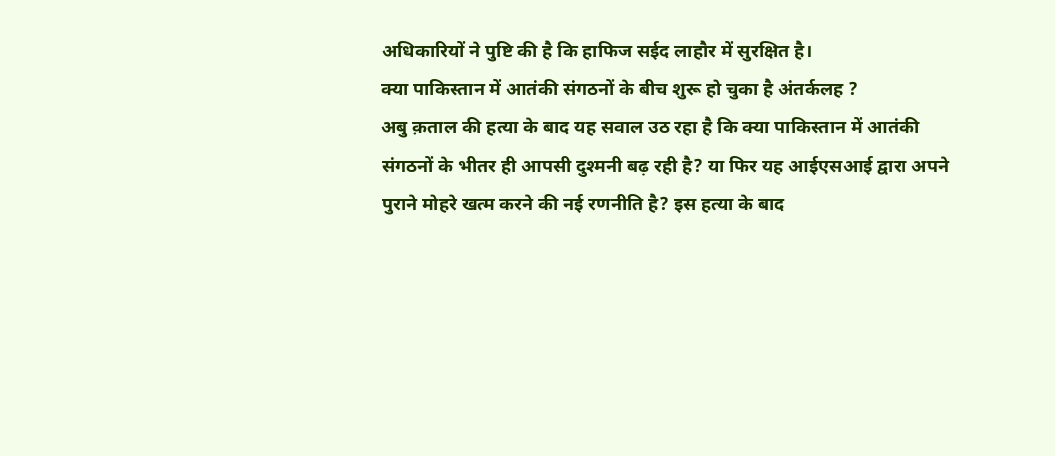अधिकारियों ने पुष्टि की है कि हाफिज सईद लाहौर में सुरक्षित है।
क्या पाकिस्तान में आतंकी संगठनों के बीच शुरू हो चुका है अंतर्कलह ?
अबु क़ताल की हत्या के बाद यह सवाल उठ रहा है कि क्या पाकिस्तान में आतंकी संगठनों के भीतर ही आपसी दुश्मनी बढ़ रही है? या फिर यह आईएसआई द्वारा अपने पुराने मोहरे खत्म करने की नई रणनीति है? इस हत्या के बाद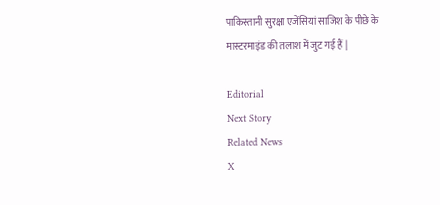पाकिस्तानी सुरक्षा एजेंसियां साजिश के पीछे के मास्टरमाइंड की तलाश में जुट गई हैं |

Editorial
Next Story
Related News
X